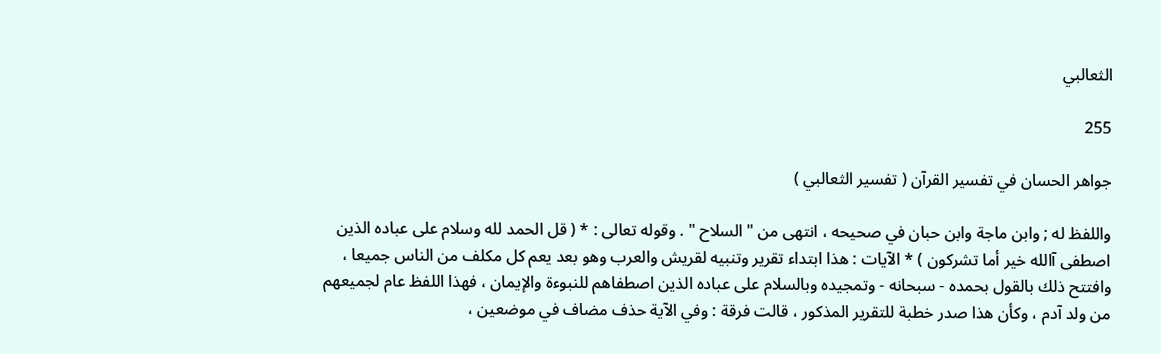الثعالبي

255

جواهر الحسان في تفسير القرآن ( تفسير الثعالبي )

واللفظ له ; وابن ماجة وابن حبان في صحيحه ، انتهى من " السلاح " . وقوله تعالى : * ( قل الحمد لله وسلام على عباده الذين اصطفى آالله خير أما تشركون ) * الآيات : هذا ابتداء تقرير وتنبيه لقريش والعرب وهو بعد يعم كل مكلف من الناس جميعا ، وافتتح ذلك بالقول بحمده - سبحانه - وتمجيده وبالسلام على عباده الذين اصطفاهم للنبوءة والإيمان ، فهذا اللفظ عام لجميعهم من ولد آدم ، وكأن هذا صدر خطبة للتقرير المذكور ، قالت فرقة : وفي الآية حذف مضاف في موضعين ،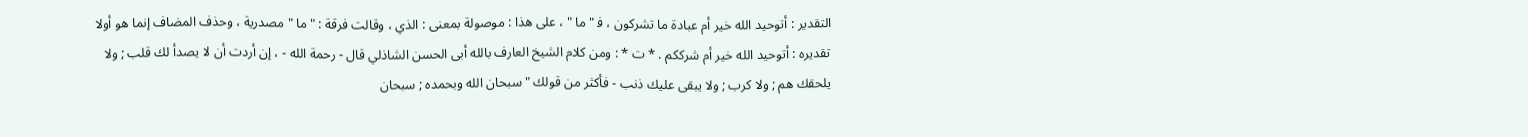التقدير : أتوحيد الله خير أم عبادة ما تشركون ، ف‍ " ما " ، على هذا : موصولة بمعنى : الذي ، وقالت فرقة : " ما " مصدرية ، وحذف المضاف إنما هو أولا تقديره : أتوحيد الله خير أم شرككم . * ت * : ومن كلام الشيخ العارف بالله أبى الحسن الشاذلي قال - رحمة الله - ، إن أردت أن لا يصدأ لك قلب ; ولا يلحقك هم ; ولا كرب ; ولا يبقى عليك ذنب - فأكثر من قولك " سبحان الله وبحمده ; سبحان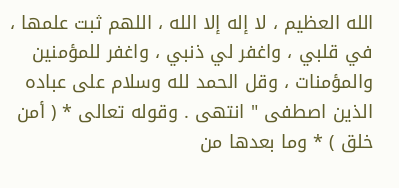الله العظيم ، لا إله إلا الله ، اللهم ثبت علمها ، في قلبي ، واغفر لي ذنبي ، واغفر للمؤمنين والمؤمنات ، وقل الحمد لله وسلام على عباده الذين اصطفى " انتهى . وقوله تعالى * ( أمن خلق ) * وما بعدها من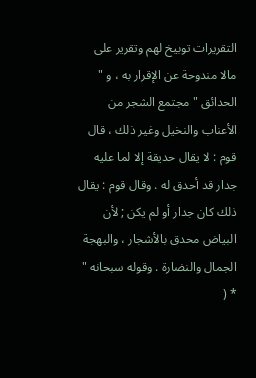التقريرات توبيخ لهم وتقرير على مالا مندوحة عن الإقرار به ، و " الحدائق " مجتمع الشجر من الأعناب والنخيل وغير ذلك ، قال قوم : لا يقال حديقة إلا لما عليه جدار قد أحدق له . وقال قوم : يقال ذلك كان جدار أو لم يكن ; لأن البياض محدق بالأشجار ، والبهجة الجمال والنضارة . وقوله سبحانه " * (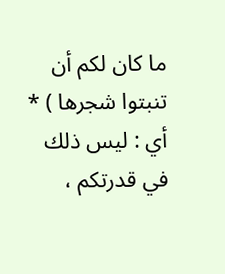ما كان لكم أن تنبتوا شجرها ) * أي : ليس ذلك في قدرتكم ،